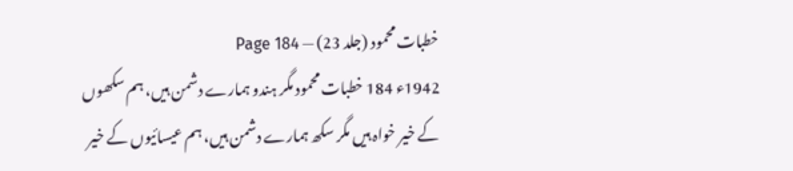خطبات محمود (جلد 23) — Page 184
1942ء 184 خطبات محمود مگر ہندو ہمارے دشمن ہیں، ہم سکھوں کے خیر خواہ ہیں مگر سکھ ہمارے دشمن ہیں، ہم عیسائیوں کے خیر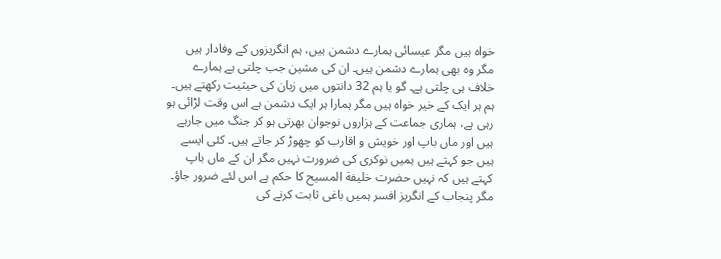خواہ ہیں مگر عیسائی ہمارے دشمن ہیں، ہم انگریزوں کے وفادار ہیں مگر وہ بھی ہمارے دشمن ہیں۔ ان کی مشین جب چلتی ہے ہمارے خلاف ہی چلتی ہے۔ گو یا ہم 32 دانتوں میں زبان کی حیثیت رکھتے ہیں۔ ہم ہر ایک کے خیر خواہ ہیں مگر ہمارا ہر ایک دشمن ہے اس وقت لڑائی ہو رہی ہے، ہماری جماعت کے ہزاروں نوجوان بھرتی ہو کر جنگ میں جارہے ہیں اور ماں باپ اور خویش و اقارب کو چھوڑ کر جاتے ہیں۔ کئی ایسے ہیں جو کہتے ہیں ہمیں نوکری کی ضرورت نہیں مگر ان کے ماں باپ کہتے ہیں کہ نہیں حضرت خلیفة المسیح کا حکم ہے اس لئے ضرور جاؤ۔ مگر پنجاب کے انگریز افسر ہمیں باغی ثابت کرنے کی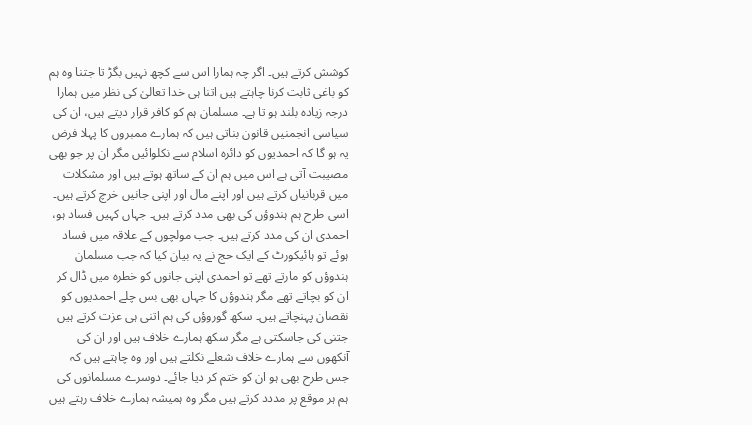کوشش کرتے ہیں۔ اگر چہ ہمارا اس سے کچھ نہیں بگڑ تا جتنا وہ ہم کو باغی ثابت کرنا چاہتے ہیں اتنا ہی خدا تعالیٰ کی نظر میں ہمارا درجہ زیادہ بلند ہو تا ہے۔ مسلمان ہم کو کافر قرار دیتے ہیں، ان کی سیاسی انجمنیں قانون بناتی ہیں کہ ہمارے ممبروں کا پہلا فرض یہ ہو گا کہ احمدیوں کو دائرہ اسلام سے نکلوائیں مگر ان پر جو بھی مصیبت آتی ہے اس میں ہم ان کے ساتھ ہوتے ہیں اور مشکلات میں قربانیاں کرتے ہیں اور اپنے مال اور اپنی جانیں خرچ کرتے ہیں۔ اسی طرح ہم ہندوؤں کی بھی مدد کرتے ہیں۔ جہاں کہیں فساد ہو، احمدی ان کی مدد کرتے ہیں۔ جب مولچوں کے علاقہ میں فساد ہوئے تو ہائیکورٹ کے ایک حج نے یہ بیان کیا کہ جب مسلمان ہندوؤں کو مارتے تھے تو احمدی اپنی جانوں کو خطرہ میں ڈال کر ان کو بچاتے تھے مگر ہندوؤں کا جہاں بھی بس چلے احمدیوں کو نقصان پہنچاتے ہیں۔ سکھ گوروؤں کی ہم اتنی ہی عزت کرتے ہیں جتنی کی جاسکتی ہے مگر سکھ ہمارے خلاف ہیں اور ان کی آنکھوں سے ہمارے خلاف شعلے نکلتے ہیں اور وہ چاہتے ہیں کہ جس طرح بھی ہو ان کو ختم کر دیا جائے۔ دوسرے مسلمانوں کی ہم ہر موقع پر مددد کرتے ہیں مگر وہ ہمیشہ ہمارے خلاف رہتے ہیں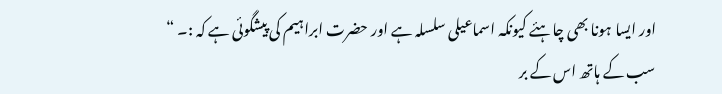اور ایسا ہونا بھی چاہئے کیونکہ اسماعیلی سلسلہ ہے اور حضرت ابراہیم کی پیشگوئی ہے کہ :۔ “ سب کے ہاتھ اس کے بر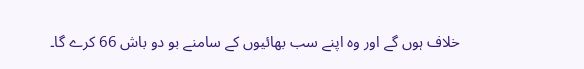خلاف ہوں گے اور وہ اپنے سب بھائیوں کے سامنے بو دو باش 66 کرے گا۔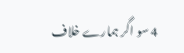4 سو اگر ہمارے خلاف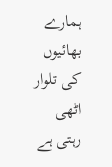ہمارے بھائیوں کی تلوار اٹھی رہتی ہے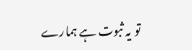تو یہ ثبوت ہے ہمارے